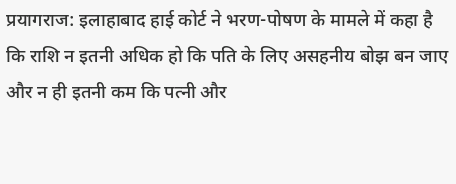प्रयागराज: इलाहाबाद हाई कोर्ट ने भरण-पोषण के मामले में कहा है कि राशि न इतनी अधिक हो कि पति के लिए असहनीय बोझ बन जाए और न ही इतनी कम कि पत्नी और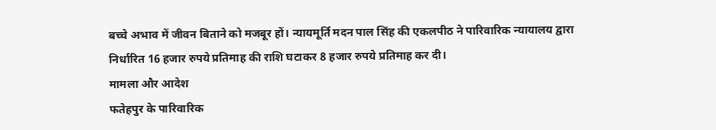बच्चे अभाव में जीवन बिताने को मजबूर हों। न्यायमूर्ति मदन पाल सिंह की एकलपीठ ने पारिवारिक न्यायालय द्वारा निर्धारित 16 हजार रुपये प्रतिमाह की राशि घटाकर 8 हजार रुपये प्रतिमाह कर दी।
मामला और आदेश
फतेहपुर के पारिवारिक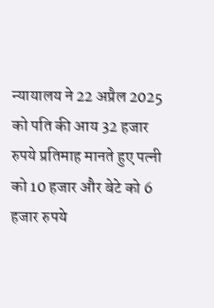न्यायालय ने 22 अप्रैल 2025 को पति की आय 32 हजार रुपये प्रतिमाह मानते हुए पत्नी को 10 हजार और बेटे को 6 हजार रुपये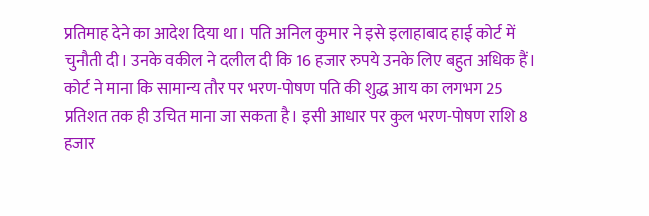प्रतिमाह देने का आदेश दिया था। पति अनिल कुमार ने इसे इलाहाबाद हाई कोर्ट में चुनौती दी। उनके वकील ने दलील दी कि 16 हजार रुपये उनके लिए बहुत अधिक हैं।
कोर्ट ने माना कि सामान्य तौर पर भरण-पोषण पति की शुद्ध आय का लगभग 25 प्रतिशत तक ही उचित माना जा सकता है। इसी आधार पर कुल भरण-पोषण राशि 8 हजार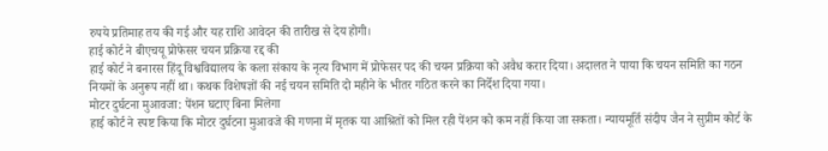रुपये प्रतिमाह तय की गई और यह राशि आवेदन की तारीख से देय होगी।
हाई कोर्ट ने बीएचयू प्रोफेसर चयन प्रक्रिया रद्द की
हाई कोर्ट ने बनारस हिंदू विश्वविद्यालय के कला संकाय के नृत्य विभाग में प्रोफेसर पद की चयन प्रक्रिया को अवैध करार दिया। अदालत ने पाया कि चयन समिति का गठन नियमों के अनुरूप नहीं था। कथक विशेषज्ञों की नई चयन समिति दो महीने के भीतर गठित करने का निर्देश दिया गया।
मोटर दुर्घटना मुआवजा: पेंशन घटाए बिना मिलेगा
हाई कोर्ट ने स्पष्ट किया कि मोटर दुर्घटना मुआवजे की गणना में मृतक या आश्रितों को मिल रही पेंशन को कम नहीं किया जा सकता। न्यायमूर्ति संदीप जैन ने सुप्रीम कोर्ट के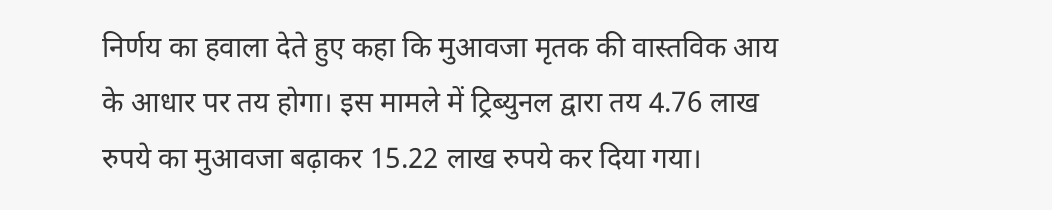निर्णय का हवाला देते हुए कहा कि मुआवजा मृतक की वास्तविक आय के आधार पर तय होगा। इस मामले में ट्रिब्युनल द्वारा तय 4.76 लाख रुपये का मुआवजा बढ़ाकर 15.22 लाख रुपये कर दिया गया।